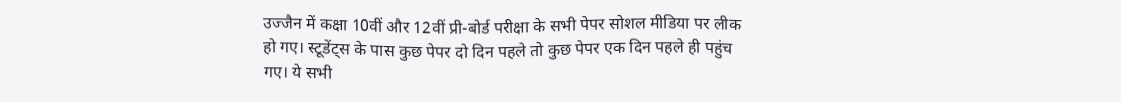उज्जैन में कक्षा 10वीं और 12वीं प्री-बोर्ड परीक्षा के सभी पेपर सोशल मीडिया पर लीक हो गए। स्टूडेंट्स के पास कुछ पेपर दो दिन पहले तो कुछ पेपर एक दिन पहले ही पहुंच गए। ये सभी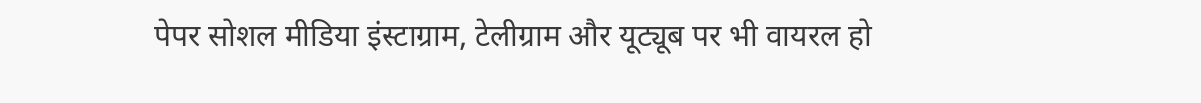पेपर सोशल मीडिया इंस्टाग्राम, टेलीग्राम और यूट्यूब पर भी वायरल हो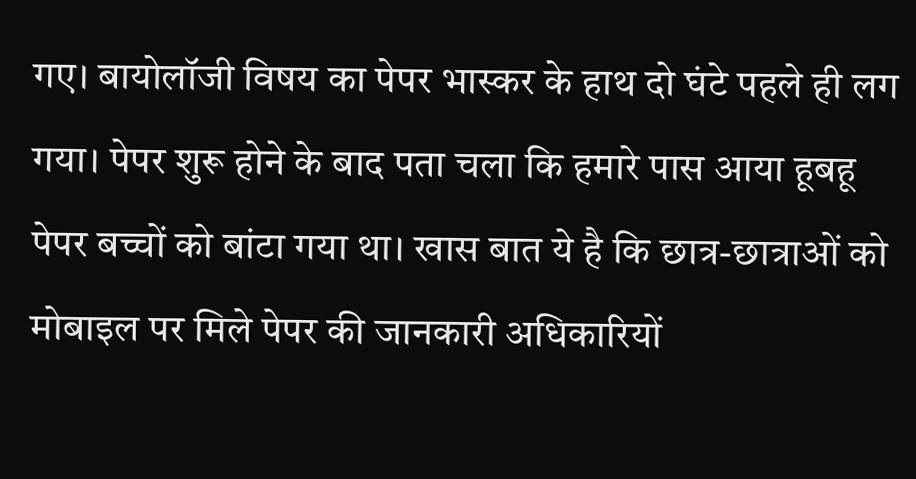गए। बायोलॉजी विषय का पेपर भास्कर के हाथ दो घंटे पहले ही लग गया। पेपर शुरू होने के बाद पता चला कि हमारे पास आया हूबहू पेपर बच्चों को बांटा गया था। खास बात ये है कि छात्र-छात्राओं को मोबाइल पर मिले पेपर की जानकारी अधिकारियों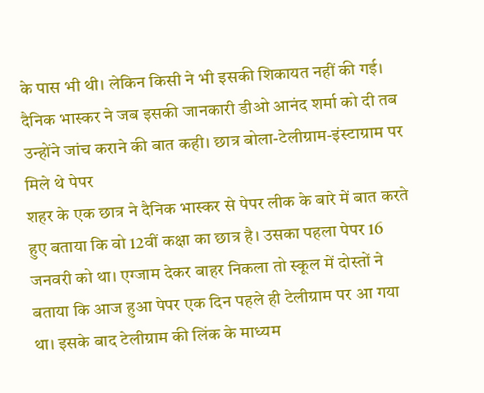के पास भी थी। लेकिन किसी ने भी इसकी शिकायत नहीं की गई। दैनिक भास्कर ने जब इसकी जानकारी डीओ आनंद शर्मा को दी तब उन्होंने जांच कराने की बात कही। छात्र बोला-टेलीग्राम-इंस्टाग्राम पर मिले थे पेपर
शहर के एक छात्र ने दैनिक भास्कर से पेपर लीक के बारे में बात करते हुए बताया कि वो 12वीं कक्षा का छात्र है। उसका पहला पेपर 16 जनवरी को था। एग्जाम देकर बाहर निकला तो स्कूल में दोस्तों ने बताया कि आज हुआ पेपर एक दिन पहले ही टेलीग्राम पर आ गया था। इसके बाद टेलीग्राम की लिंक के माध्यम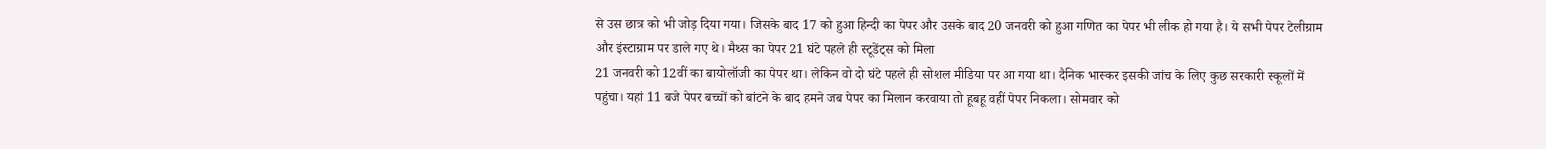से उस छात्र को भी जोड़ दिया गया। जिसके बाद 17 को हुआ हिन्दी का पेपर और उसके बाद 20 जनवरी को हुआ गणित का पेपर भी लीक हो गया है। ये सभी पेपर टेलीग्राम और इंस्टाग्राम पर डाले गए थे। मैथ्स का पेपर 21 घंटे पहले ही स्टूडेंट्स को मिला
21 जनवरी को 12वीं का बायोलॉजी का पेपर था। लेकिन वो दो घंटे पहले ही सोशल मीडिया पर आ गया था। दैनिक भास्कर इसकी जांच के लिए कुछ सरकारी स्कूलों में पहुंचा। यहां 11 बजे पेपर बच्चों को बांटने के बाद हमने जब पेपर का मिलान करवाया तो हूबहू वहीं पेपर निकला। सोमवार को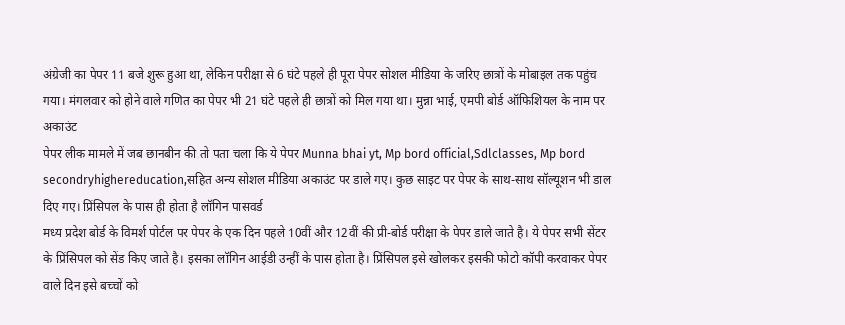अंग्रेजी का पेपर 11 बजे शुरू हुआ था, लेकिन परीक्षा से 6 घंटे पहले ही पूरा पेपर सोशल मीडिया के जरिए छात्रों के मोबाइल तक पहुंच गया। मंगलवार को होने वाले गणित का पेपर भी 21 घंटे पहले ही छात्रों को मिल गया था। मुन्ना भाई, एमपी बोर्ड ऑफिशियल के नाम पर अकाउंट
पेपर लीक मामले में जब छानबीन की तो पता चला कि ये पेपर Munna bhai yt, Mp bord official,Sdlclasses, Mp bord secondryhighereducation,सहित अन्य सोशल मीडिया अकाउंट पर डाले गए। कुछ साइट पर पेपर के साथ-साथ सॉल्यूशन भी डाल दिए गए। प्रिंसिपल के पास ही होता है लॉगिन पासवर्ड
मध्य प्रदेश बोर्ड के विमर्श पोर्टल पर पेपर के एक दिन पहले 10वीं और 12वीं की प्री-बोर्ड परीक्षा के पेपर डाले जाते है। ये पेपर सभी सेंटर के प्रिंसिपल को सेंड किए जाते है। इसका लॉगिन आईडी उन्हीं के पास होता है। प्रिंसिपल इसे खोलकर इसकी फोटो कॉपी करवाकर पेपर वाले दिन इसे बच्चों को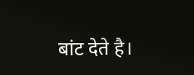बांट देते है।